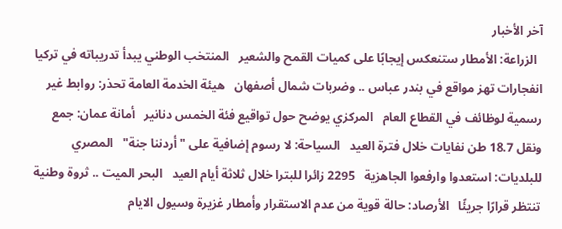آخر الأخبار
  الزراعة: الأمطار ستنعكس إيجابًا على كميات القمح والشعير   المنتخب الوطني يبدأ تدريباته في تركيا   انفجارات تهز مواقع في بندر عباس .. وضربات شمال أصفهان   هيئة الخدمة العامة تحذر: روابط غير رسمية لوظائف في القطاع العام   المركزي يوضح حول تواقيع فئة الخمس دنانير   أمانة عمان: جمع ونقل 18.7 طن نفايات خلال فترة العيد   السياحة: لا رسوم إضافية على "أردننا جنة"   المصري للبلديات: استعدوا وارفعوا الجاهزية   2295 زائرا للبترا خلال ثلاثة أيام العيد   البحر الميت .. ثروة وطنية تنتظر قرارًا جريئًا   الأرصاد: حالة قوية من عدم الاستقرار وأمطار غزيرة وسيول الايام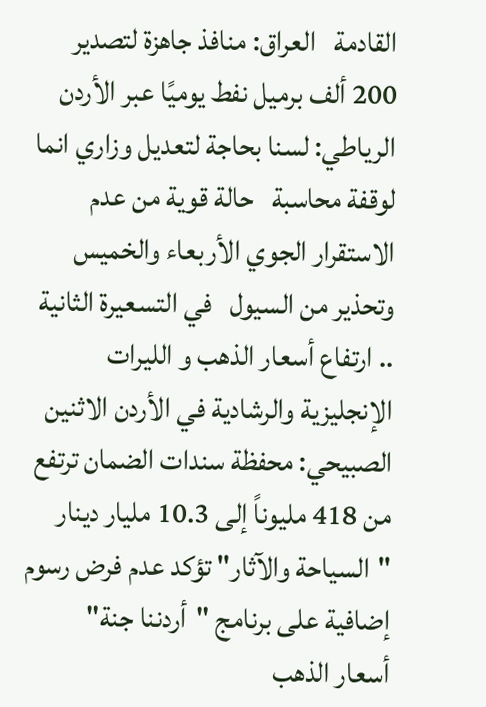القادمة   العراق: منافذ جاهزة لتصدير 200 ألف برميل نفط يوميًا عبر الأردن   الرياطي: لسنا بحاجة لتعديل وزاري انما لوقفة محاسبة   حالة قوية من عدم الاستقرار الجوي الأربعاء والخميس وتحذير من السيول   في التسعيرة الثانية .. ارتفاع أسعار الذهب و الليرات الإنجليزية والرشادية في الأردن الاثنين   الصبيحي: محفظة سندات الضمان ترتفع من 418 مليوناً إلى 10.3 مليار دينار   "السياحة والآثار" تؤكد عدم فرض رسوم إضافية على برنامج "أردننا جنة"   أسعار الذهب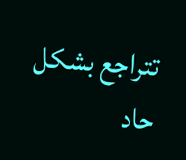تتراجع بشكل حاد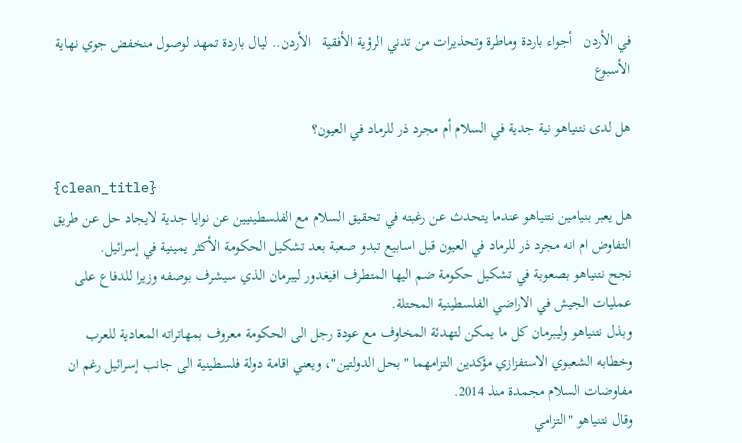في الأردن   أجواء باردة وماطرة وتحذيرات من تدني الرؤية الأفقية   الأردن.. ليال باردة تمهد لوصول منخفض جوي نهاية الأسبوع

هل لدى نتنياهو نية جدية في السلام أم مجرد ذر للرماد في العيون؟

{clean_title}
هل يعبر بنيامين نتنياهو عندما يتحدث عن رغبته في تحقيق السلام مع الفلسطينيين عن نوايا جدية لايجاد حل عن طريق التفاوض ام انه مجرد ذر للرماد في العيون قبل اسابيع تبدو صعبة بعد تشكيل الحكومة الأكثر يمينية في إسرائيل.
نجح نتنياهو بصعوبة في تشكيل حكومة ضم اليها المتطرف افيغدور ليبرمان الذي سيشرف بوصفه وزيرا للدفاع على عمليات الجيش في الاراضي الفلسطينية المحتلة.
وبذل نتنياهو وليبرمان كل ما يمكن لتهدئة المخاوف مع عودة رجل الى الحكومة معروف بمهاتراته المعادية للعرب وخطابه الشعبوي الاستفزازي مؤكدين التزامهما "بحل الدولتين"، ويعني اقامة دولة فلسطينية الى جانب إسرائيل رغم ان مفاوضات السلام مجمدة منذ 2014.
وقال نتنياهو "التزامي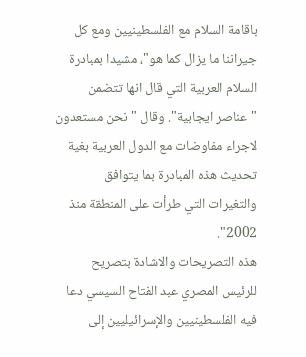باقامة السلام مع الفلسطينيين ومع كل جيراننا ما يزال كما هو"، مشيدا بمبادرة السلام العربية التي قال انها تتضمن "عناصر ايجابية". وقال "نحن مستعدون لاجراء مفاوضات مع الدول العربية بغية تحديث هذه المبادرة بما يتوافق والتغيرات التي طرأت على المنطقة منذ 2002".
هذه التصريحات والاشادة بتصريح للرئيس المصري عبد الفتاح السيسي دعا فيه الفلسطينيين والإسرائيليين إلى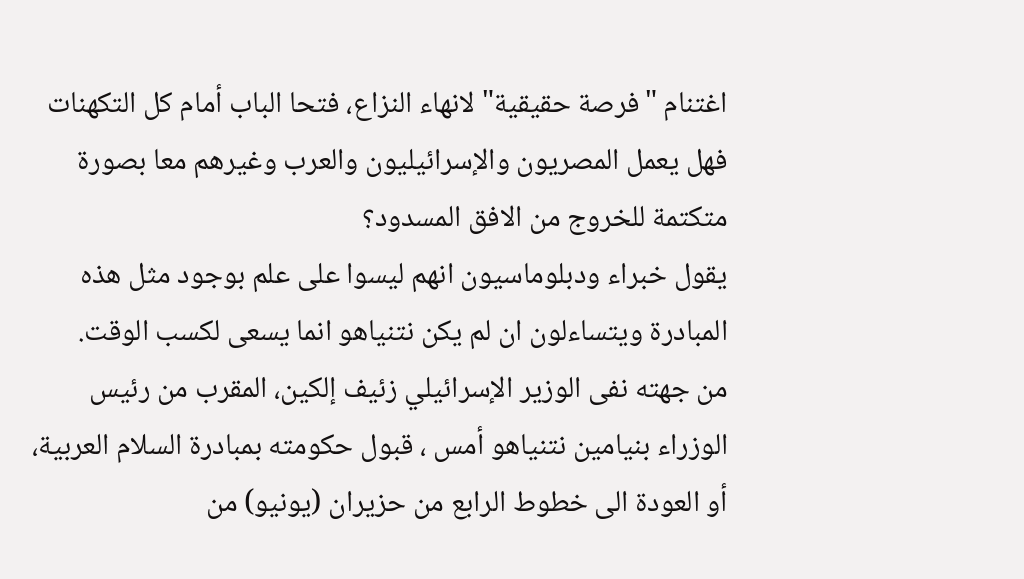اغتنام "فرصة حقيقية" لانهاء النزاع، فتحا الباب أمام كل التكهنات فهل يعمل المصريون والإسرائيليون والعرب وغيرهم معا بصورة متكتمة للخروج من الافق المسدود؟
يقول خبراء ودبلوماسيون انهم ليسوا على علم بوجود مثل هذه المبادرة ويتساءلون ان لم يكن نتنياهو انما يسعى لكسب الوقت.
من جهته نفى الوزير الإسرائيلي زئيف إلكين، المقرب من رئيس الوزراء بنيامين نتنياهو أمس ، قبول حكومته بمبادرة السلام العربية، أو العودة الى خطوط الرابع من حزيران (يونيو) من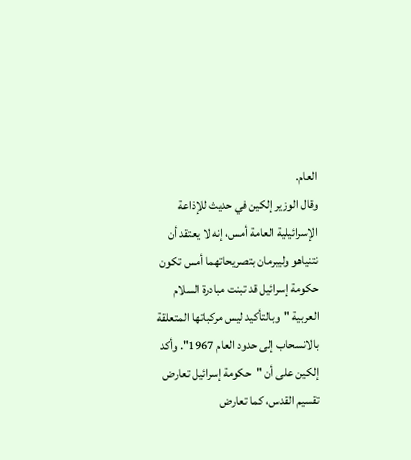العام.
وقال الوزير إلكين في حديث للإذاعة الإسرائيلية العامة أمس، إنه لا يعتقد أن نتنياهو وليبرمان بتصريحاتهما أمس تكون حكومة إسرائيل قد تبنت مبادرة السلام العربية "وبالتأكيد ليس مركباتها المتعلقة بالانسحاب إلى حدود العام 1967". وأكد إلكين على أن "حكومة إسرائيل تعارض تقسيم القدس، كما تعارض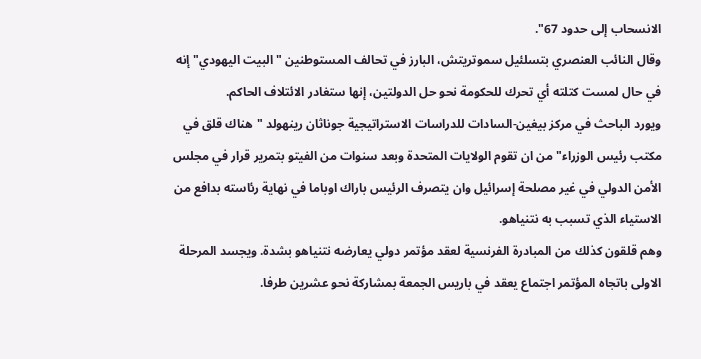الانسحاب إلى حدود 67".
وقال النائب العنصري بتسلئيل سموتريتش، البارز في تحالف المستوطنين "البيت اليهودي" إنه في حال لمست كتلته أي تحرك للحكومة نحو حل الدولتين، إنها ستغادر الائتلاف الحاكم.
ويورد الباحث في مركز بيغين-السادات للدراسات الاستراتيجية جوناثان رينهولد "هناك قلق في مكتب رئيس الوزراء" من ان تقوم الولايات المتحدة وبعد سنوات من الفيتو بتمرير قرار في مجلس الأمن الدولي في غير مصلحة إسرائيل وان يتصرف الرئيس باراك اوباما في نهاية رئاسته بدافع من الاستياء الذي تسبب به نتنياهو.
وهم قلقون كذلك من المبادرة الفرنسية لعقد مؤتمر دولي يعارضه نتنياهو بشدة. ويجسد المرحلة الاولى باتجاه المؤتمر اجتماع يعقد في باريس الجمعة بمشاركة نحو عشرين طرفا.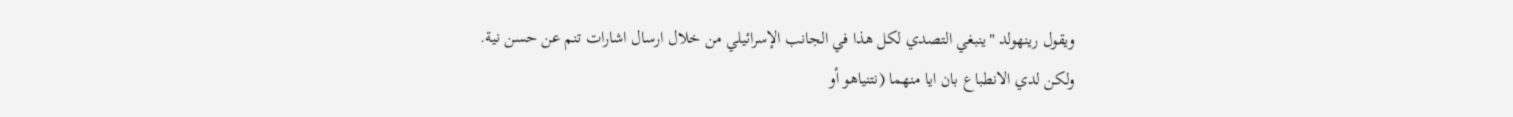ويقول رينهولد "ينبغي التصدي لكل هذا في الجانب الإسرائيلي من خلال ارسال اشارات تنم عن حسن نية. ولكن لدي الانطباع بان ايا منهما (نتنياهو أو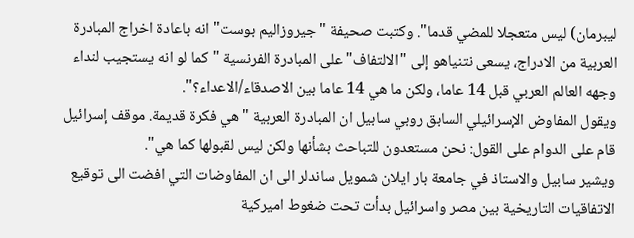ليبرمان) ليس متعجلا للمضي قدما". وكتبت صحيفة "جيروزاليم بوست" انه باعادة اخراج المبادرة العربية من الادراج، يسعى نتنياهو إلى "الالتفاف" على المبادرة الفرنسية "كما لو انه يستجيب لنداء وجهه العالم العربي قبل 14 عاما، ولكن ما هي 14 عاما بين الاصدقاء/الاعداء؟".
ويقول المفاوض الإسرائيلي السابق روبي سابيل ان المبادرة العربية "هي فكرة قديمة. موقف إسرائيل قام على الدوام على القول: نحن مستعدون للتباحث بشأنها ولكن ليس لقبولها كما هي".
ويشير سابيل والاستاذ في جامعة بار ايلان شمويل ساندلر الى ان المفاوضات التي افضت الى توقيع الاتفاقيات التاريخية بين مصر واسرائيل بدأت تحت ضغوط اميركية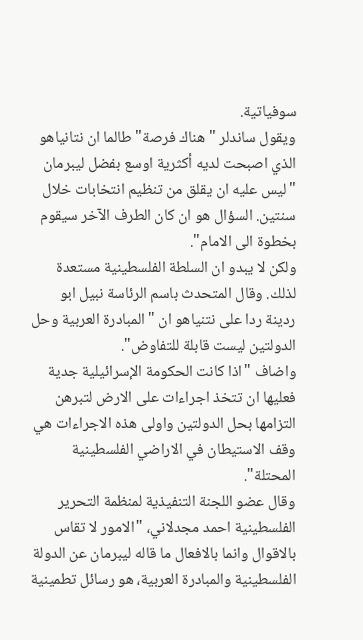سوفياتية.
ويقول ساندلر "هناك فرصة" طالما ان نتانياهو الذي اصبحت لديه أكثرية اوسع بفضل ليبرمان "ليس عليه ان يقلق من تنظيم انتخابات خلال سنتين. السؤال هو ان كان الطرف الآخر سيقوم بخطوة الى الامام".
ولكن لا يبدو ان السلطة الفلسطينية مستعدة لذلك. وقال المتحدث باسم الرئاسة نبيل ابو ردينة ردا على نتنياهو ان "المبادرة العربية وحل الدولتين ليست قابلة للتفاوض".
واضاف "اذا كانت الحكومة الإسرائيلية جدية فعليها ان تتخذ اجراءات على الارض لتبرهن التزامها بحل الدولتين واولى هذه الاجراءات هي وقف الاستيطان في الاراضي الفلسطينية المحتلة".
وقال عضو اللجنة التنفيذية لمنظمة التحرير الفلسطينية احمد مجدلاني، "الامور لا تقاس بالاقوال وانما بالافعال ما قاله ليبرمان عن الدولة الفلسطينية والمبادرة العربية، هو رسائل تطمينية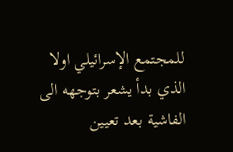للمجتمع الإسرائيلي اولا الذي بدأ يشعر بتوجهه الى الفاشية بعد تعيين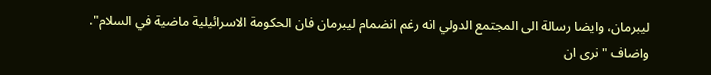ليبرمان، وايضا رسالة الى المجتمع الدولي انه رغم انضمام ليبرمان فان الحكومة الاسرائيلية ماضية في السلام".
واضاف "نرى ان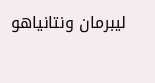ليبرمان ونتانياهو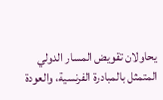يحاولان تقويض المسار الدولي المتمثل بالمبادرة الفرنسية، والعودة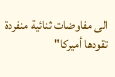الى مفاوضات ثنائية منفردة تقودها أميركا"